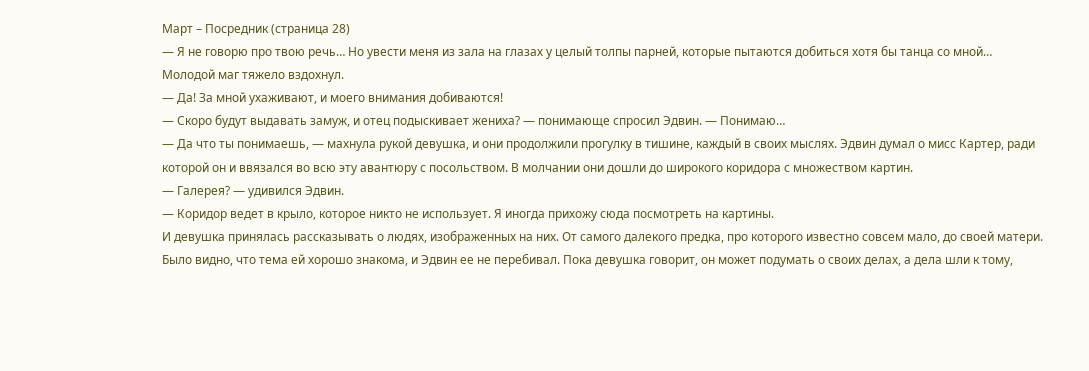Март – Посредник (страница 28)
— Я не говорю про твою речь… Но увести меня из зала на глазах у целый толпы парней, которые пытаются добиться хотя бы танца со мной…
Молодой маг тяжело вздохнул.
— Да! За мной ухаживают, и моего внимания добиваются!
— Скоро будут выдавать замуж, и отец подыскивает жениха? — понимающе спросил Эдвин. — Понимаю…
— Да что ты понимаешь, — махнула рукой девушка, и они продолжили прогулку в тишине, каждый в своих мыслях. Эдвин думал о мисс Картер, ради которой он и ввязался во всю эту авантюру с посольством. В молчании они дошли до широкого коридора с множеством картин.
— Галерея? — удивился Эдвин.
— Коридор ведет в крыло, которое никто не использует. Я иногда прихожу сюда посмотреть на картины.
И девушка принялась рассказывать о людях, изображенных на них. От самого далекого предка, про которого известно совсем мало, до своей матери. Было видно, что тема ей хорошо знакома, и Эдвин ее не перебивал. Пока девушка говорит, он может подумать о своих делах, а дела шли к тому,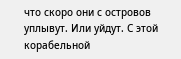что скоро они с островов уплывут. Или уйдут. С этой корабельной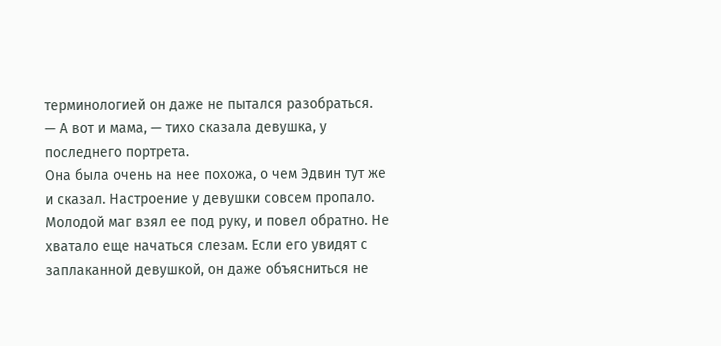терминологией он даже не пытался разобраться.
— А вот и мама, — тихо сказала девушка, у последнего портрета.
Она была очень на нее похожа, о чем Эдвин тут же и сказал. Настроение у девушки совсем пропало. Молодой маг взял ее под руку, и повел обратно. Не хватало еще начаться слезам. Если его увидят с заплаканной девушкой, он даже объясниться не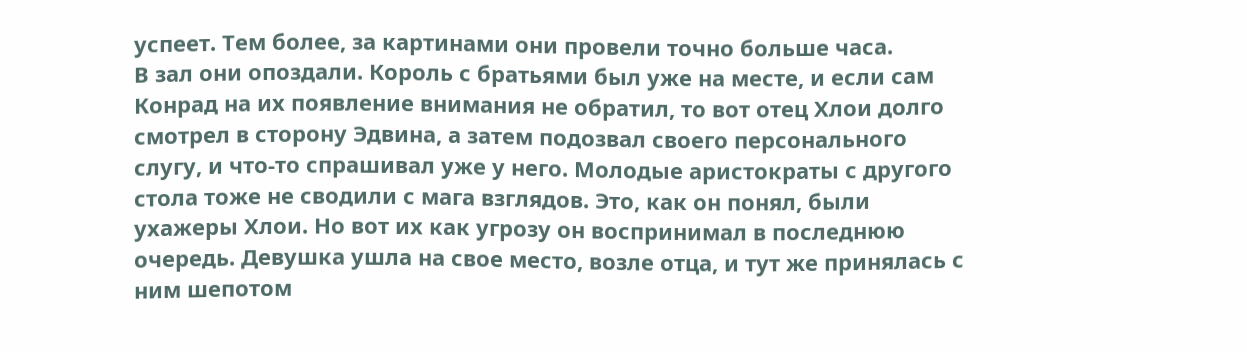успеет. Тем более, за картинами они провели точно больше часа.
В зал они опоздали. Король с братьями был уже на месте, и если сам Конрад на их появление внимания не обратил, то вот отец Хлои долго смотрел в сторону Эдвина, а затем подозвал своего персонального слугу, и что-то спрашивал уже у него. Молодые аристократы с другого стола тоже не сводили с мага взглядов. Это, как он понял, были ухажеры Хлои. Но вот их как угрозу он воспринимал в последнюю очередь. Девушка ушла на свое место, возле отца, и тут же принялась с ним шепотом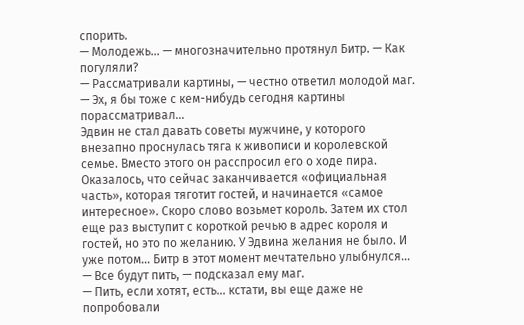спорить.
— Молодежь… — многозначительно протянул Битр. — Как погуляли?
— Рассматривали картины, — честно ответил молодой маг.
— Эх, я бы тоже с кем-нибудь сегодня картины порассматривал…
Эдвин не стал давать советы мужчине, у которого внезапно проснулась тяга к живописи и королевской семье. Вместо этого он расспросил его о ходе пира. Оказалось, что сейчас заканчивается «официальная часть», которая тяготит гостей, и начинается «самое интересное». Скоро слово возьмет король. Затем их стол еще раз выступит с короткой речью в адрес короля и гостей, но это по желанию. У Эдвина желания не было. И уже потом… Битр в этот момент мечтательно улыбнулся…
— Все будут пить, — подсказал ему маг.
— Пить, если хотят, есть… кстати, вы еще даже не попробовали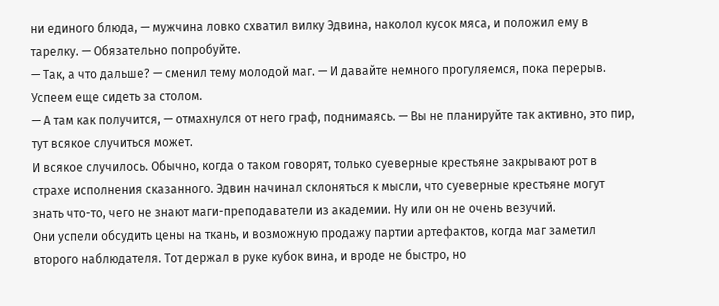ни единого блюда, — мужчина ловко схватил вилку Эдвина, наколол кусок мяса, и положил ему в тарелку. — Обязательно попробуйте.
— Так, а что дальше? — сменил тему молодой маг. — И давайте немного прогуляемся, пока перерыв. Успеем еще сидеть за столом.
— А там как получится, — отмахнулся от него граф, поднимаясь. — Вы не планируйте так активно, это пир, тут всякое случиться может.
И всякое случилось. Обычно, когда о таком говорят, только суеверные крестьяне закрывают рот в страхе исполнения сказанного. Эдвин начинал склоняться к мысли, что суеверные крестьяне могут знать что-то, чего не знают маги-преподаватели из академии. Ну или он не очень везучий.
Они успели обсудить цены на ткань, и возможную продажу партии артефактов, когда маг заметил второго наблюдателя. Тот держал в руке кубок вина, и вроде не быстро, но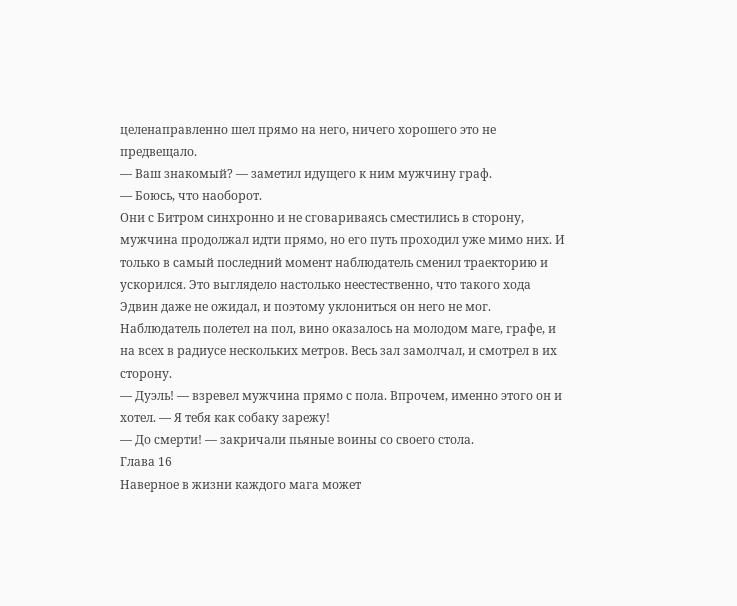целенаправленно шел прямо на него, ничего хорошего это не предвещало.
— Ваш знакомый? — заметил идущего к ним мужчину граф.
— Боюсь, что наоборот.
Они с Битром синхронно и не сговариваясь сместились в сторону, мужчина продолжал идти прямо, но его путь проходил уже мимо них. И только в самый последний момент наблюдатель сменил траекторию и ускорился. Это выглядело настолько неестественно, что такого хода Эдвин даже не ожидал, и поэтому уклониться он него не мог.
Наблюдатель полетел на пол, вино оказалось на молодом маге, графе, и на всех в радиусе нескольких метров. Весь зал замолчал, и смотрел в их сторону.
— Дуэль! — взревел мужчина прямо с пола. Впрочем, именно этого он и хотел. — Я тебя как собаку зарежу!
— До смерти! — закричали пьяные воины со своего стола.
Глава 16
Наверное в жизни каждого мага может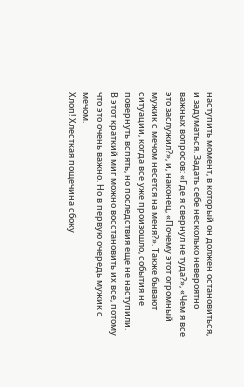наступить момент, в который он должен остановиться, и задуматься. Задать себе несколько невероятно важных вопросов: «Где я свернул не туда?», «Чем я все это заслужил?», и, наконец, «Почему этот огромный мужик с мечом несется на меня?». Также бывают ситуации, когда все уже произошло, события не повернуть вспять, но последствия еще не наступили. В этот краткий миг можно восстановить их все, потому что это очень важно. Но в первую очередь мужик с мечом.
Хлоп! Хлесткая пощечина сбоку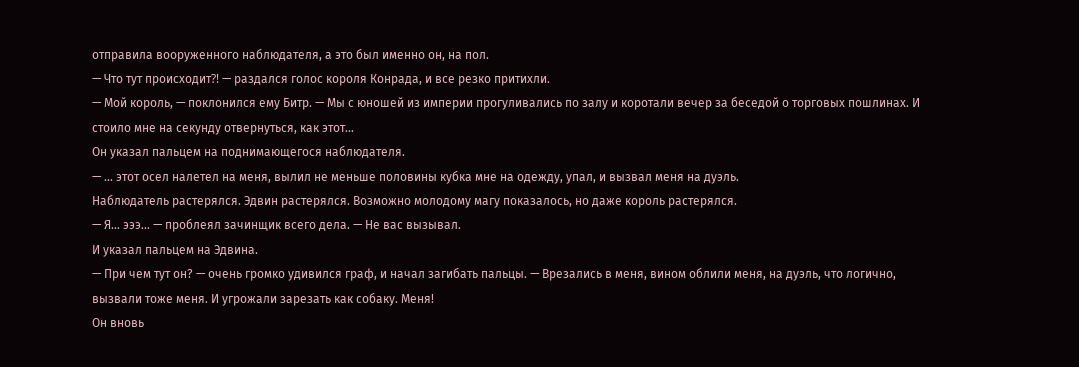отправила вооруженного наблюдателя, а это был именно он, на пол.
— Что тут происходит⁈ — раздался голос короля Конрада, и все резко притихли.
— Мой король, — поклонился ему Битр. — Мы с юношей из империи прогуливались по залу и коротали вечер за беседой о торговых пошлинах. И стоило мне на секунду отвернуться, как этот…
Он указал пальцем на поднимающегося наблюдателя.
— … этот осел налетел на меня, вылил не меньше половины кубка мне на одежду, упал, и вызвал меня на дуэль.
Наблюдатель растерялся. Эдвин растерялся. Возможно молодому магу показалось, но даже король растерялся.
— Я… эээ… — проблеял зачинщик всего дела. — Не вас вызывал.
И указал пальцем на Эдвина.
— При чем тут он? — очень громко удивился граф, и начал загибать пальцы. — Врезались в меня, вином облили меня, на дуэль, что логично, вызвали тоже меня. И угрожали зарезать как собаку. Меня!
Он вновь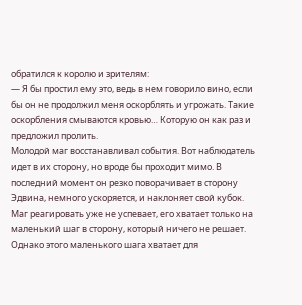обратился к королю и зрителям:
— Я бы простил ему это, ведь в нем говорило вино, если бы он не продолжил меня оскорблять и угрожать. Такие оскорбления смываются кровью… Которую он как раз и предложил пролить.
Молодой маг восстанавливал события. Вот наблюдатель идет в их сторону, но вроде бы проходит мимо. В последний момент он резко поворачивает в сторону Эдвина, немного ускоряется, и наклоняет свой кубок. Маг реагировать уже не успевает, его хватает только на маленький шаг в сторону, который ничего не решает. Однако этого маленького шага хватает для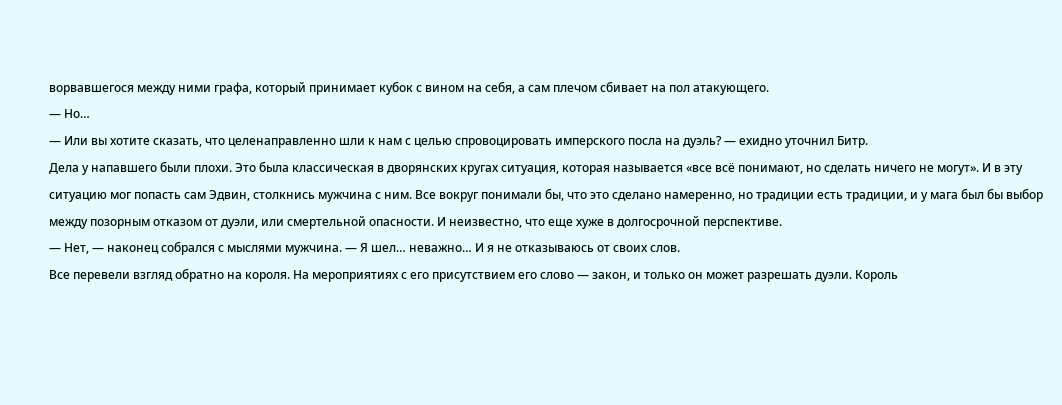ворвавшегося между ними графа, который принимает кубок с вином на себя, а сам плечом сбивает на пол атакующего.
— Но…
— Или вы хотите сказать, что целенаправленно шли к нам с целью спровоцировать имперского посла на дуэль? — ехидно уточнил Битр.
Дела у напавшего были плохи. Это была классическая в дворянских кругах ситуация, которая называется «все всё понимают, но сделать ничего не могут». И в эту ситуацию мог попасть сам Эдвин, столкнись мужчина с ним. Все вокруг понимали бы, что это сделано намеренно, но традиции есть традиции, и у мага был бы выбор между позорным отказом от дуэли, или смертельной опасности. И неизвестно, что еще хуже в долгосрочной перспективе.
— Нет, — наконец собрался с мыслями мужчина. — Я шел… неважно… И я не отказываюсь от своих слов.
Все перевели взгляд обратно на короля. На мероприятиях с его присутствием его слово — закон, и только он может разрешать дуэли. Король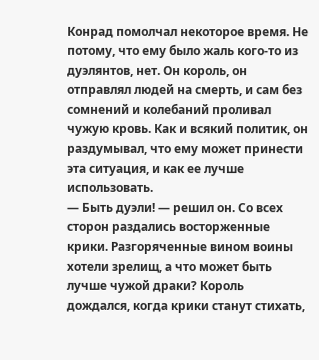Конрад помолчал некоторое время. Не потому, что ему было жаль кого-то из дуэлянтов, нет. Он король, он отправлял людей на смерть, и сам без сомнений и колебаний проливал чужую кровь. Как и всякий политик, он раздумывал, что ему может принести эта ситуация, и как ее лучше использовать.
— Быть дуэли! — решил он. Со всех сторон раздались восторженные крики. Разгоряченные вином воины хотели зрелищ, а что может быть лучше чужой драки? Король дождался, когда крики станут стихать,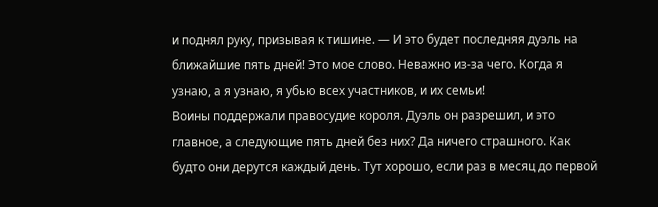и поднял руку, призывая к тишине. — И это будет последняя дуэль на ближайшие пять дней! Это мое слово. Неважно из-за чего. Когда я узнаю, а я узнаю, я убью всех участников, и их семьи!
Воины поддержали правосудие короля. Дуэль он разрешил, и это главное, а следующие пять дней без них? Да ничего страшного. Как будто они дерутся каждый день. Тут хорошо, если раз в месяц до первой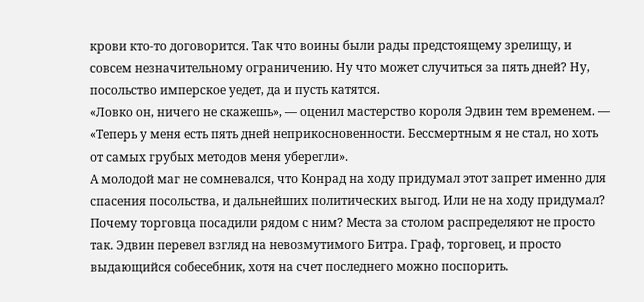крови кто-то договорится. Так что воины были рады предстоящему зрелищу, и совсем незначительному ограничению. Ну что может случиться за пять дней? Ну, посольство имперское уедет, да и пусть катятся.
«Ловко он, ничего не скажешь», — оценил мастерство короля Эдвин тем временем. — «Теперь у меня есть пять дней неприкосновенности. Бессмертным я не стал, но хоть от самых грубых методов меня уберегли».
А молодой маг не сомневался, что Конрад на ходу придумал этот запрет именно для спасения посольства, и дальнейших политических выгод. Или не на ходу придумал? Почему торговца посадили рядом с ним? Места за столом распределяют не просто так. Эдвин перевел взгляд на невозмутимого Битра. Граф, торговец, и просто выдающийся собесебник, хотя на счет последнего можно поспорить.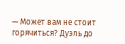— Может вам не стоит горячиться? Дуэль до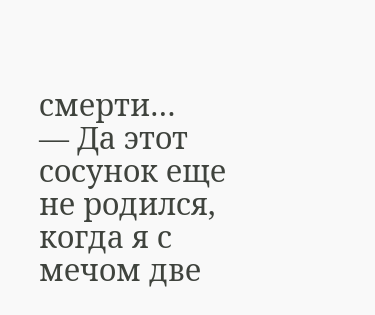смерти…
— Да этот сосунок еще не родился, когда я с мечом две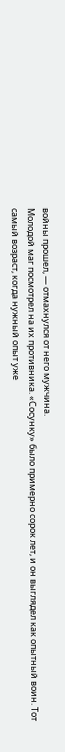войны прошел, — отмахнулся от него мужчина.
Молодой маг посмотрел на их противника. «Сосунку» было примерно сорок лет, и он выглядел как опытный воин. Тот самый возраст, когда нужный опыт уже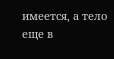имеется, а тело еще в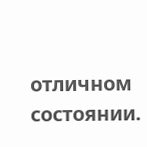отличном состоянии.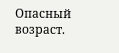Опасный возраст.